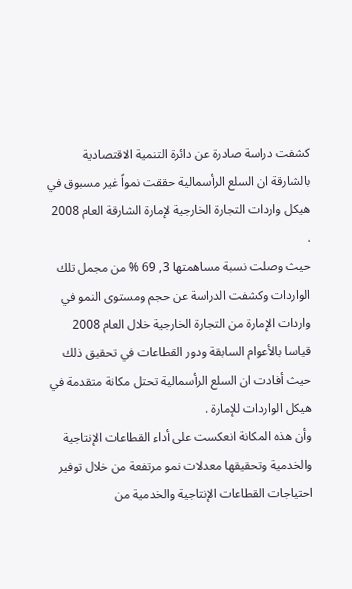كشفت دراسة صادرة عن دائرة التنمية الاقتصادية بالشارقة ان السلع الرأسمالية حققت نمواً غير مسبوق في هيكل واردات التجارة الخارجية لإمارة الشارقة العام 2008 .
حيث وصلت نسبة مساهمتها 3, 69 % من مجمل تلك الواردات وكشفت الدراسة عن حجم ومستوى النمو في واردات الإمارة من التجارة الخارجية خلال العام 2008 قياسا بالأعوام السابقة ودور القطاعات في تحقيق ذلك حيث أفادت ان السلع الرأسمالية تحتل مكانة متقدمة في هيكل الواردات للإمارة .
وأن هذه المكانة انعكست على أداء القطاعات الإنتاجية والخدمية وتحقيقها معدلات نمو مرتفعة من خلال توفير احتياجات القطاعات الإنتاجية والخدمية من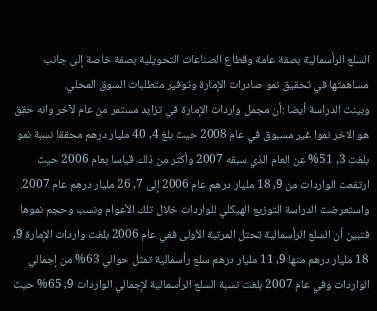السلع الرأسمالية بصفة عامة وقطاع الصناعات التحويلية بصفة خاصة إلى جانب مساهمتها في تحقيق نمو صادرات الإمارة وتوفير متطلبات السوق المحلي.
وبينت الدراسة أيضا :أن مجمل واردات الإمارة في تزايد مستمر من عام لآخر وانه حقق هو الاخر نموا غير مسبوق في عام 2008 حيث بلغ 4, 40 مليار درهم محققا نسبة نمو بلغت 3, 51% عن العام الذي سبقه 2007 وأكثر من ذلك قياسا بعام 2006 حيث ارتفعت الواردات من 9, 18 مليار درهم عام 2006 إلى 7, 26 مليار درهم عام 2007.
واستعرضت الدراسة التوزيع الهيكلي للواردات خلال تلك الأعوام ونسب وحجم نموها فتبين أن السلع الرأسمالية تحتل المرتبة الأولى ففي عام 2006 بلغت واردات الإمارة 9, 18 مليار درهم منها 9, 11 مليار درهم سلع رأسمالية تمثل حوالي 63% من إجمالي الواردات وفي عام 2007 بلغت نسبة السلع الرأسمالية لإجمالي الواردات 9, 65% حيث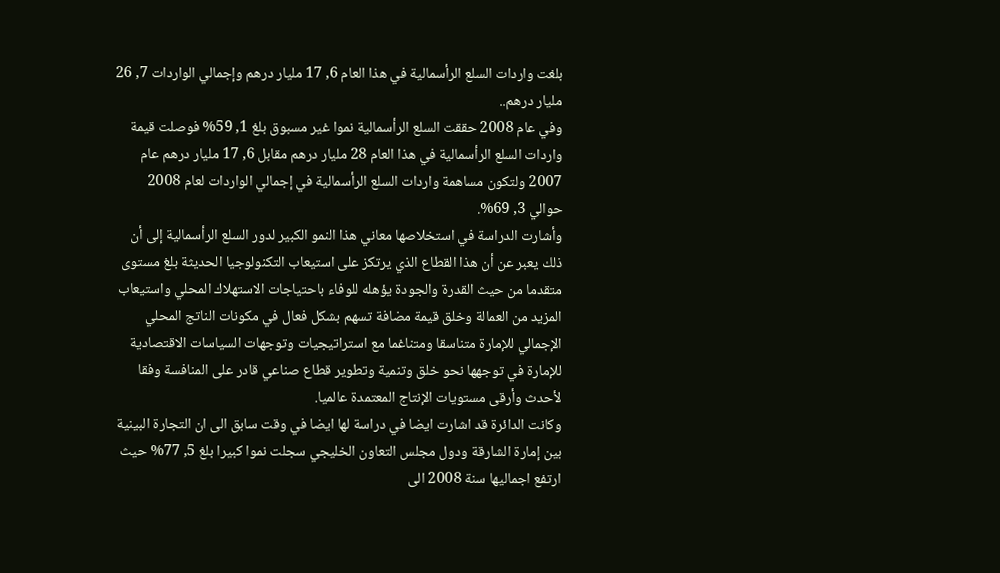بلغت واردات السلع الرأسمالية في هذا العام 6, 17 مليار درهم وإجمالي الواردات 7, 26 مليار درهم..
وفي عام 2008 حققت السلع الرأسمالية نموا غير مسبوق بلغ 1, 59% فوصلت قيمة واردات السلع الرأسمالية في هذا العام 28 مليار درهم مقابل 6, 17 مليار درهم عام 2007 ولتكون مساهمة واردات السلع الرأسمالية في إجمالي الواردات لعام 2008 حوالي 3, 69%.
وأشارت الدراسة في استخلاصها معاني هذا النمو الكبير لدور السلع الرأسمالية إلى أن ذلك يعبر عن أن هذا القطاع الذي يرتكز على استيعاب التكنولوجيا الحديثة بلغ مستوى متقدما من حيث القدرة والجودة يؤهله للوفاء باحتياجات الاستهلاك المحلي واستيعاب المزيد من العمالة وخلق قيمة مضافة تسهم بشكل فعال في مكونات الناتج المحلي الإجمالي للإمارة متناسقا ومتناغما مع استراتيجيات وتوجهات السياسات الاقتصادية للإمارة في توجهها نحو خلق وتنمية وتطوير قطاع صناعي قادر على المنافسة وفقا لأحدث وأرقى مستويات الإنتاج المعتمدة عالميا.
وكانت الدائرة قد اشارت ايضا في دراسة لها ايضا في وقت سابق الى ان التجارة البينية بين إمارة الشارقة ودول مجلس التعاون الخليجي سجلت نموا كبيرا بلغ 5, 77% حيث ارتفع اجماليها سنة 2008 الى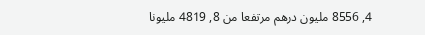4, 8556 مليون درهم مرتفعا من 8, 4819 مليونا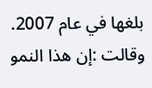بلغها في عام 2007. وقالت :إن هذا النمو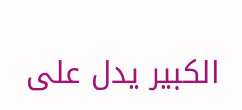الكبير يدل على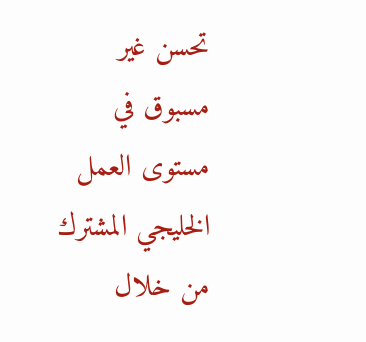تحسن غير مسبوق في مستوى العمل الخليجي المشترك من خلال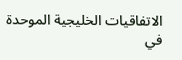الاتفاقيات الخليجية الموحدة في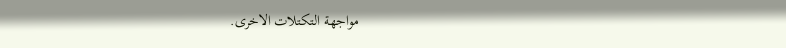مواجهة التكتلات الاخرى.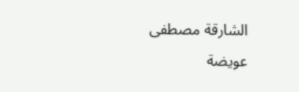الشارقة مصطفى عويضة